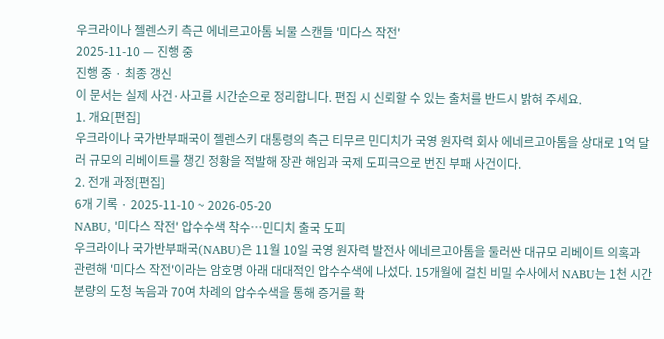우크라이나 젤렌스키 측근 에네르고아톰 뇌물 스캔들 '미다스 작전'
2025-11-10 — 진행 중
진행 중 · 최종 갱신
이 문서는 실제 사건·사고를 시간순으로 정리합니다. 편집 시 신뢰할 수 있는 출처를 반드시 밝혀 주세요.
1. 개요[편집]
우크라이나 국가반부패국이 젤렌스키 대통령의 측근 티무르 민디치가 국영 원자력 회사 에네르고아톰을 상대로 1억 달러 규모의 리베이트를 챙긴 정황을 적발해 장관 해임과 국제 도피극으로 번진 부패 사건이다.
2. 전개 과정[편집]
6개 기록 · 2025-11-10 ~ 2026-05-20
NABU, '미다스 작전' 압수수색 착수…민디치 출국 도피
우크라이나 국가반부패국(NABU)은 11월 10일 국영 원자력 발전사 에네르고아톰을 둘러싼 대규모 리베이트 의혹과 관련해 '미다스 작전'이라는 암호명 아래 대대적인 압수수색에 나섰다. 15개월에 걸친 비밀 수사에서 NABU는 1천 시간 분량의 도청 녹음과 70여 차례의 압수수색을 통해 증거를 확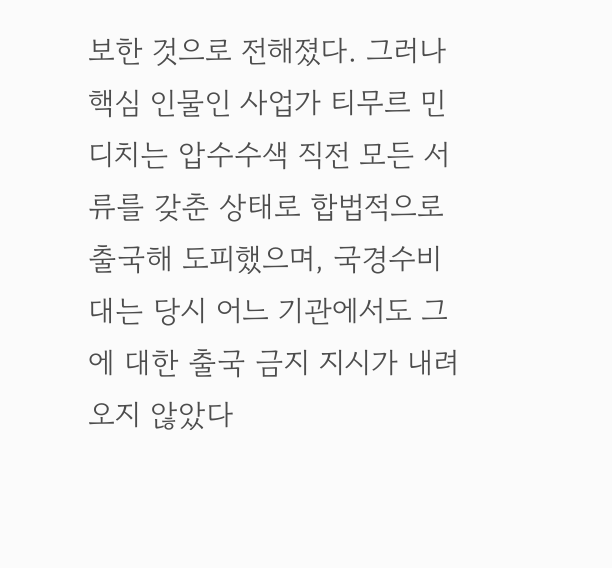보한 것으로 전해졌다. 그러나 핵심 인물인 사업가 티무르 민디치는 압수수색 직전 모든 서류를 갖춘 상태로 합법적으로 출국해 도피했으며, 국경수비대는 당시 어느 기관에서도 그에 대한 출국 금지 지시가 내려오지 않았다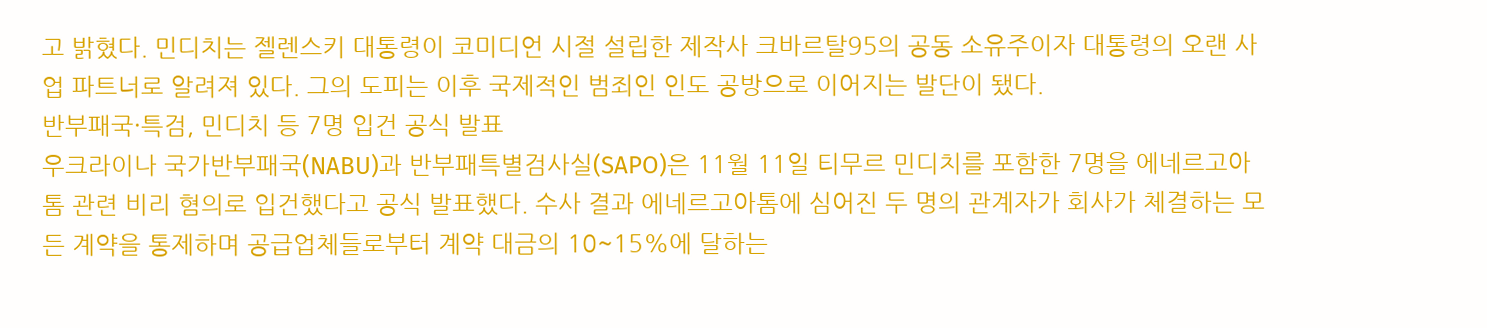고 밝혔다. 민디치는 젤렌스키 대통령이 코미디언 시절 설립한 제작사 크바르탈95의 공동 소유주이자 대통령의 오랜 사업 파트너로 알려져 있다. 그의 도피는 이후 국제적인 범죄인 인도 공방으로 이어지는 발단이 됐다.
반부패국·특검, 민디치 등 7명 입건 공식 발표
우크라이나 국가반부패국(NABU)과 반부패특별검사실(SAPO)은 11월 11일 티무르 민디치를 포함한 7명을 에네르고아톰 관련 비리 혐의로 입건했다고 공식 발표했다. 수사 결과 에네르고아톰에 심어진 두 명의 관계자가 회사가 체결하는 모든 계약을 통제하며 공급업체들로부터 계약 대금의 10~15%에 달하는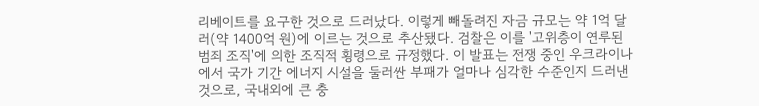리베이트를 요구한 것으로 드러났다. 이렇게 빼돌려진 자금 규모는 약 1억 달러(약 1400억 원)에 이르는 것으로 추산됐다. 검찰은 이를 '고위층이 연루된 범죄 조직'에 의한 조직적 횡령으로 규정했다. 이 발표는 전쟁 중인 우크라이나에서 국가 기간 에너지 시설을 둘러싼 부패가 얼마나 심각한 수준인지 드러낸 것으로, 국내외에 큰 충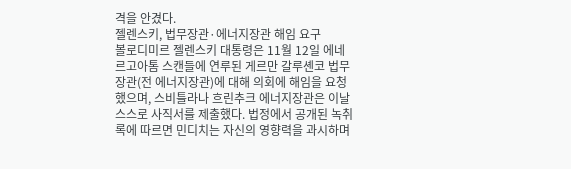격을 안겼다.
젤렌스키, 법무장관·에너지장관 해임 요구
볼로디미르 젤렌스키 대통령은 11월 12일 에네르고아톰 스캔들에 연루된 게르만 갈루셴코 법무장관(전 에너지장관)에 대해 의회에 해임을 요청했으며, 스비틀라나 흐린추크 에너지장관은 이날 스스로 사직서를 제출했다. 법정에서 공개된 녹취록에 따르면 민디치는 자신의 영향력을 과시하며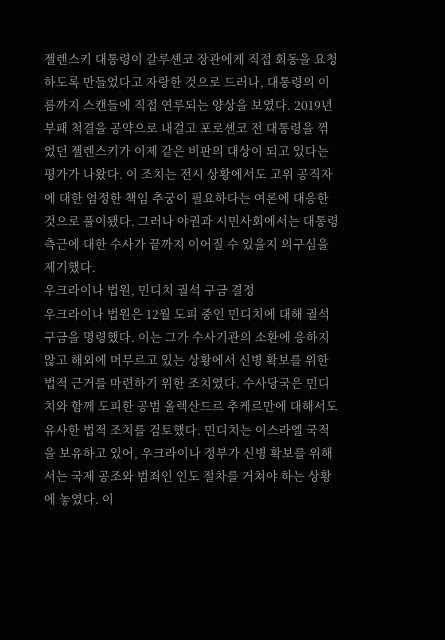젤렌스키 대통령이 갈루셴코 장관에게 직접 회동을 요청하도록 만들었다고 자랑한 것으로 드러나, 대통령의 이름까지 스캔들에 직접 연루되는 양상을 보였다. 2019년 부패 척결을 공약으로 내걸고 포로셴코 전 대통령을 꺾었던 젤렌스키가 이제 같은 비판의 대상이 되고 있다는 평가가 나왔다. 이 조치는 전시 상황에서도 고위 공직자에 대한 엄정한 책임 추궁이 필요하다는 여론에 대응한 것으로 풀이됐다. 그러나 야권과 시민사회에서는 대통령 측근에 대한 수사가 끝까지 이어질 수 있을지 의구심을 제기했다.
우크라이나 법원, 민디치 궐석 구금 결정
우크라이나 법원은 12월 도피 중인 민디치에 대해 궐석 구금을 명령했다. 이는 그가 수사기관의 소환에 응하지 않고 해외에 머무르고 있는 상황에서 신병 확보를 위한 법적 근거를 마련하기 위한 조치였다. 수사당국은 민디치와 함께 도피한 공범 올렉산드르 추케르만에 대해서도 유사한 법적 조치를 검토했다. 민디치는 이스라엘 국적을 보유하고 있어, 우크라이나 정부가 신병 확보를 위해서는 국제 공조와 범죄인 인도 절차를 거쳐야 하는 상황에 놓였다. 이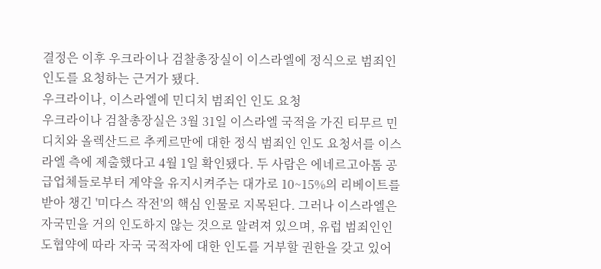결정은 이후 우크라이나 검찰총장실이 이스라엘에 정식으로 범죄인 인도를 요청하는 근거가 됐다.
우크라이나, 이스라엘에 민디치 범죄인 인도 요청
우크라이나 검찰총장실은 3월 31일 이스라엘 국적을 가진 티무르 민디치와 올렉산드르 추케르만에 대한 정식 범죄인 인도 요청서를 이스라엘 측에 제출했다고 4월 1일 확인됐다. 두 사람은 에네르고아톰 공급업체들로부터 계약을 유지시켜주는 대가로 10~15%의 리베이트를 받아 챙긴 '미다스 작전'의 핵심 인물로 지목된다. 그러나 이스라엘은 자국민을 거의 인도하지 않는 것으로 알려져 있으며, 유럽 범죄인인도협약에 따라 자국 국적자에 대한 인도를 거부할 권한을 갖고 있어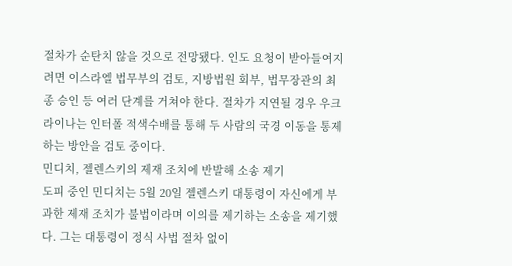절차가 순탄치 않을 것으로 전망됐다. 인도 요청이 받아들여지려면 이스라엘 법무부의 검토, 지방법원 회부, 법무장관의 최종 승인 등 여러 단계를 거쳐야 한다. 절차가 지연될 경우 우크라이나는 인터폴 적색수배를 통해 두 사람의 국경 이동을 통제하는 방안을 검토 중이다.
민디치, 젤렌스키의 제재 조치에 반발해 소송 제기
도피 중인 민디치는 5월 20일 젤렌스키 대통령이 자신에게 부과한 제재 조치가 불법이라며 이의를 제기하는 소송을 제기했다. 그는 대통령이 정식 사법 절차 없이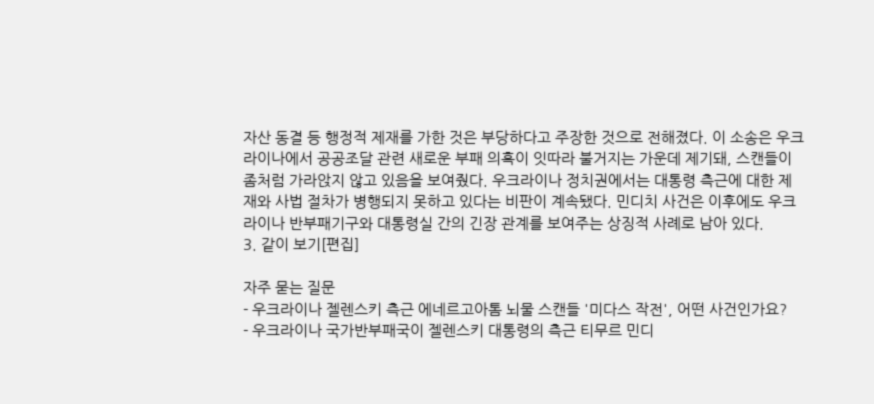자산 동결 등 행정적 제재를 가한 것은 부당하다고 주장한 것으로 전해졌다. 이 소송은 우크라이나에서 공공조달 관련 새로운 부패 의혹이 잇따라 불거지는 가운데 제기돼, 스캔들이 좀처럼 가라앉지 않고 있음을 보여줬다. 우크라이나 정치권에서는 대통령 측근에 대한 제재와 사법 절차가 병행되지 못하고 있다는 비판이 계속됐다. 민디치 사건은 이후에도 우크라이나 반부패기구와 대통령실 간의 긴장 관계를 보여주는 상징적 사례로 남아 있다.
3. 같이 보기[편집]

자주 묻는 질문
- 우크라이나 젤렌스키 측근 에네르고아톰 뇌물 스캔들 '미다스 작전', 어떤 사건인가요?
- 우크라이나 국가반부패국이 젤렌스키 대통령의 측근 티무르 민디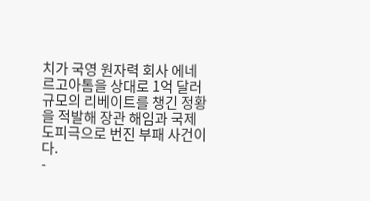치가 국영 원자력 회사 에네르고아톰을 상대로 1억 달러 규모의 리베이트를 챙긴 정황을 적발해 장관 해임과 국제 도피극으로 번진 부패 사건이다.
-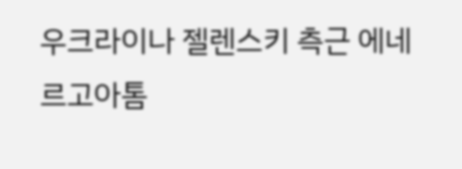우크라이나 젤렌스키 측근 에네르고아톰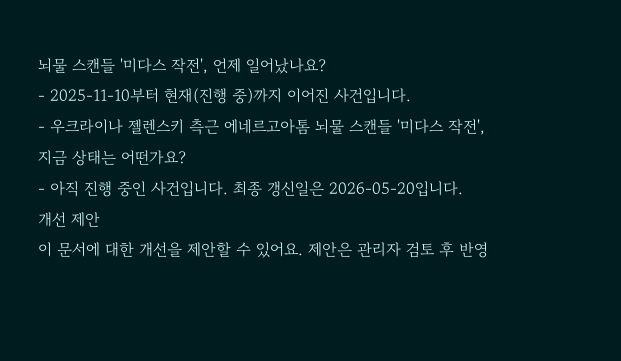뇌물 스캔들 '미다스 작전', 언제 일어났나요?
- 2025-11-10부터 현재(진행 중)까지 이어진 사건입니다.
- 우크라이나 젤렌스키 측근 에네르고아톰 뇌물 스캔들 '미다스 작전', 지금 상태는 어떤가요?
- 아직 진행 중인 사건입니다. 최종 갱신일은 2026-05-20입니다.
개선 제안
이 문서에 대한 개선을 제안할 수 있어요. 제안은 관리자 검토 후 반영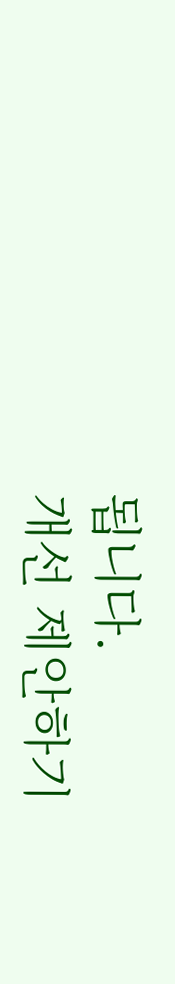됩니다.
개선 제안하기